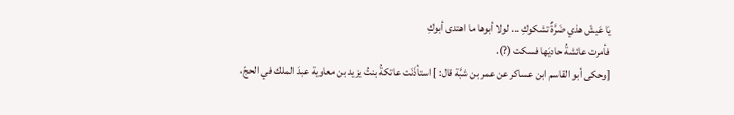يَا عَيشَ هذي ضَرَّةٌ تشكوكِ ... لولا أبوها ما اهتدى أبوكِ
فأمرت عائشةُ حاديَها فسكت (?).
[وحكى أبو القاسم ابن عساكر عن عمر بن شبَّة قال: ] استأذَنَت عاتكةُ بنتُ يزيد بن معاوية عبدَ الملك في الحجّ،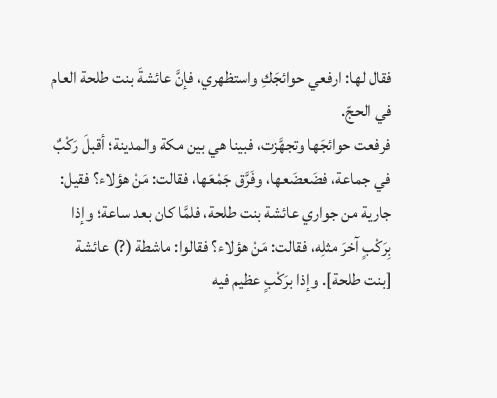فقال لها: ارفعي حوائجَكِ واستظهري، فإنَّ عائشةَ بنت طلحة العام في الحجّ.
فرفعت حوائجَها وتجهَّزت، فبينا هي بين مكة والمدينة؛ أقبلَ رَكْبٌ في جماعة، فضَعضَعها، وفَرَّق جَمْعَها، فقالت: مَنْ هؤلاء؟ فقيل: جارية من جواري عائشة بنت طلحة، فلمَّا كان بعد ساعة؛ وإذا بِرَكْبٍ آخرَ مثلِه، فقالت: مَنْ هؤلاء؟ فقالوا: ماشطة (?) عائشة [بنت طلحة]. وإذا برَكْبٍ عظيم فيه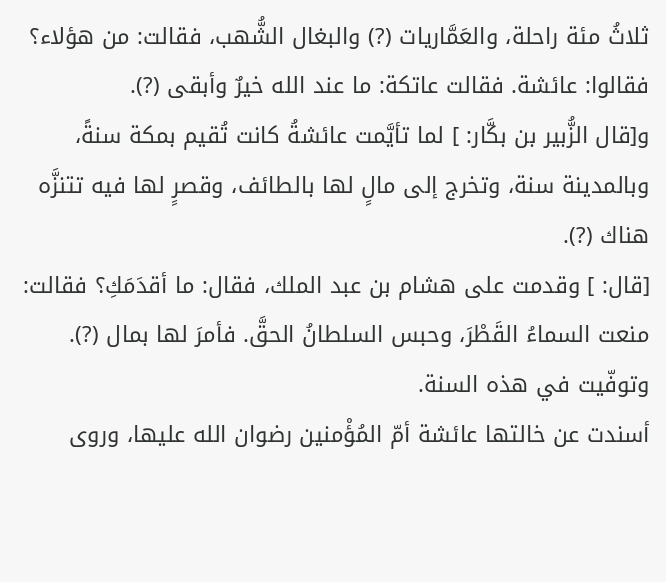ثلاثُ مئة راحلة، والعَمَّاريات (?) والبغال الشُّهب، فقالت: من هؤلاء؟ فقالوا: عائشة. فقالت عاتكة: ما عند الله خيرٌ وأبقى (?).
و[قال الزُّبير بن بكَّار: ] لما تأيَّمت عائشةُ كانت تُقيم بمكة سنةً، وبالمدينة سنة، وتخرج إلى مالٍ لها بالطائف، وقصرٍ لها فيه تتنزَّه هناك (?).
[قال: ] وقدمت على هشام بن عبد الملك، فقال: ما أقدَمَكِ؟ فقالت: منعت السماءُ القَطْرَ، وحبس السلطانُ الحقَّ. فأمرَ لها بمال (?).
وتوفّيت في هذه السنة.
أسندت عن خالتها عائشة أمّ المُؤْمنين رضوان الله عليها، وروى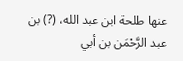عنها طلحة ابن عبد الله، (?) بن عبد الرَّحْمَن بن أبي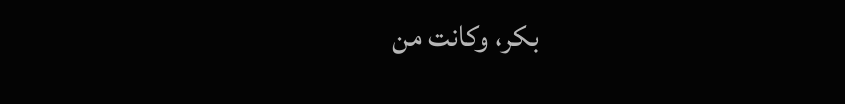بكر، وكانت من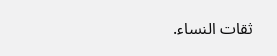ثقات النساء.